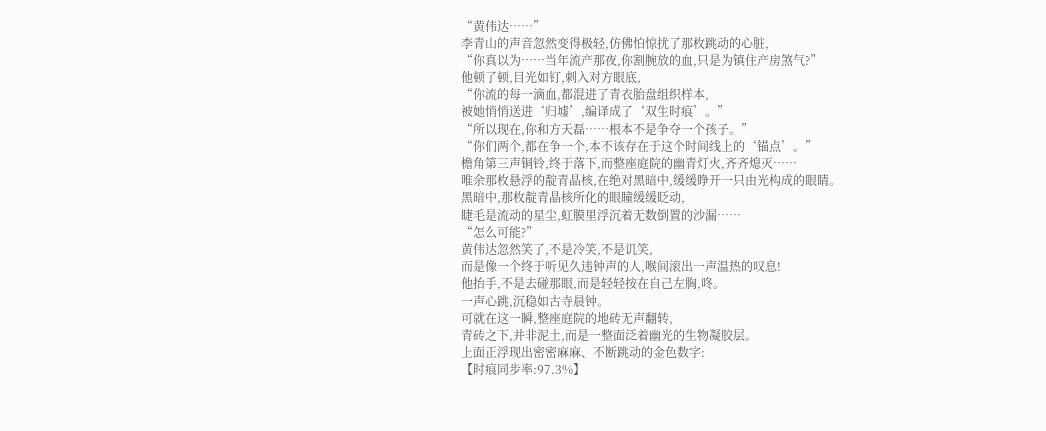“黄伟达……”
李青山的声音忽然变得极轻,仿佛怕惊扰了那枚跳动的心脏,
“你真以为……当年流产那夜,你割腕放的血,只是为镇住产房煞气?”
他顿了顿,目光如钉,刺入对方眼底,
“你流的每一滴血,都混进了青衣胎盘组织样本,
被她悄悄送进‘归墟’,编译成了‘双生时痕’。”
“所以现在,你和方天磊……根本不是争夺一个孩子。”
“你们两个,都在争一个,本不该存在于这个时间线上的‘锚点’。”
檐角第三声铜铃,终于落下,而整座庭院的幽青灯火,齐齐熄灭……
唯余那枚悬浮的靛青晶核,在绝对黑暗中,缓缓睁开一只由光构成的眼睛。
黑暗中,那枚靛青晶核所化的眼瞳缓缓眨动,
睫毛是流动的星尘,虹膜里浮沉着无数倒置的沙漏……
“怎么可能?”
黄伟达忽然笑了,不是冷笑,不是讥笑,
而是像一个终于听见久违钟声的人,喉间滚出一声温热的叹息!
他抬手,不是去碰那眼,而是轻轻按在自己左胸,咚。
一声心跳,沉稳如古寺晨钟。
可就在这一瞬,整座庭院的地砖无声翻转,
青砖之下,并非泥土,而是一整面泛着幽光的生物凝胶层。
上面正浮现出密密麻麻、不断跳动的金色数字:
【时痕同步率:97.3%】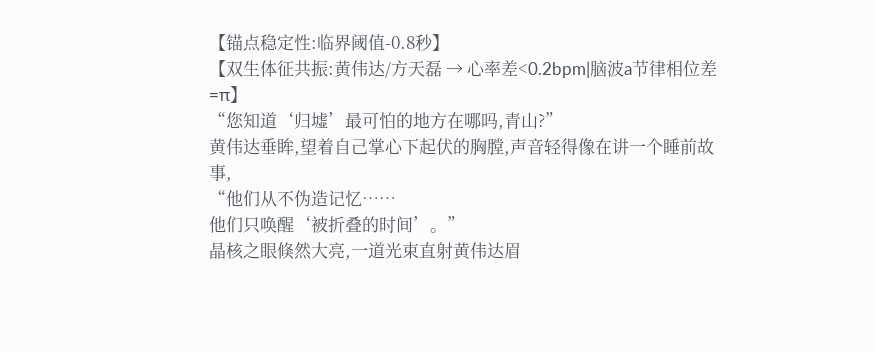【锚点稳定性:临界阈值-0.8秒】
【双生体征共振:黄伟达/方天磊 → 心率差<0.2bpm|脑波a节律相位差=π】
“您知道‘归墟’最可怕的地方在哪吗,青山?”
黄伟达垂眸,望着自己掌心下起伏的胸膛,声音轻得像在讲一个睡前故事,
“他们从不伪造记忆……
他们只唤醒‘被折叠的时间’。”
晶核之眼倏然大亮,一道光束直射黄伟达眉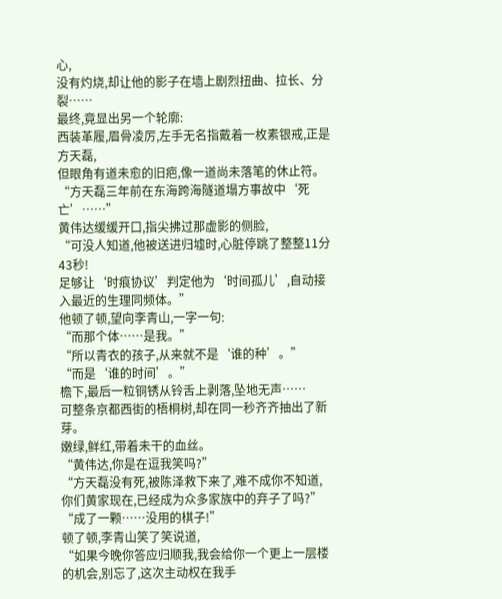心,
没有灼烧,却让他的影子在墙上剧烈扭曲、拉长、分裂……
最终,竟显出另一个轮廓:
西装革履,眉骨凌厉,左手无名指戴着一枚素银戒,正是方天磊,
但眼角有道未愈的旧疤,像一道尚未落笔的休止符。
“方天磊三年前在东海跨海隧道塌方事故中‘死亡’……”
黄伟达缓缓开口,指尖拂过那虚影的侧脸,
“可没人知道,他被送进归墟时,心脏停跳了整整11分43秒!
足够让‘时痕协议’判定他为‘时间孤儿’,自动接入最近的生理同频体。”
他顿了顿,望向李青山,一字一句:
“而那个体……是我。”
“所以青衣的孩子,从来就不是‘谁的种’。”
“而是‘谁的时间’。”
檐下,最后一粒铜锈从铃舌上剥落,坠地无声……
可整条京都西街的梧桐树,却在同一秒齐齐抽出了新芽。
嫩绿,鲜红,带着未干的血丝。
“黄伟达,你是在逗我笑吗?”
“方天磊没有死,被陈泽救下来了,难不成你不知道,
你们黄家现在,已经成为众多家族中的弃子了吗?”
“成了一颗……没用的棋子!”
顿了顿,李青山笑了笑说道,
“如果今晚你答应归顺我,我会给你一个更上一层楼的机会,别忘了,这次主动权在我手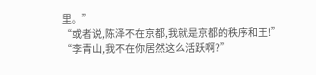里。”
“或者说,陈泽不在京都,我就是京都的秩序和王!”
“李青山,我不在你居然这么活跃啊?”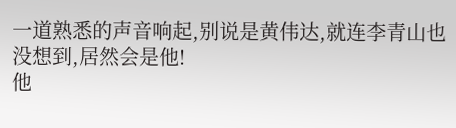一道熟悉的声音响起,别说是黄伟达,就连李青山也没想到,居然会是他!
他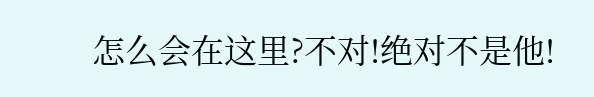怎么会在这里?不对!绝对不是他!